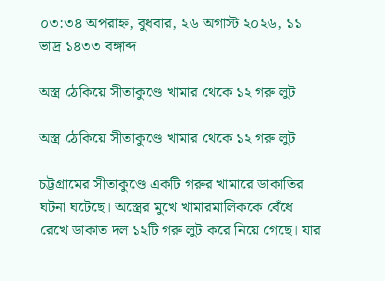০৩:৩৪ অপরাহ্ন, বুধবার, ২৬ অগাস্ট ২০২৬, ১১ ভাদ্র ১৪৩৩ বঙ্গাব্দ

অস্ত্র ঠেকিয়ে সীতাকুণ্ডে খামার থেকে ১২ গরু লুট

অস্ত্র ঠেকিয়ে সীতাকুণ্ডে খামার থেকে ১২ গরু লুট

চট্টগ্রামের সীতাকুণ্ডে একটি গরুর খামারে ডাকাতির ঘটনা ঘটেছে। অস্ত্রের মুখে খামারমালিককে বেঁধে রেখে ডাকাত দল ১২টি গরু লুট করে নিয়ে গেছে। যার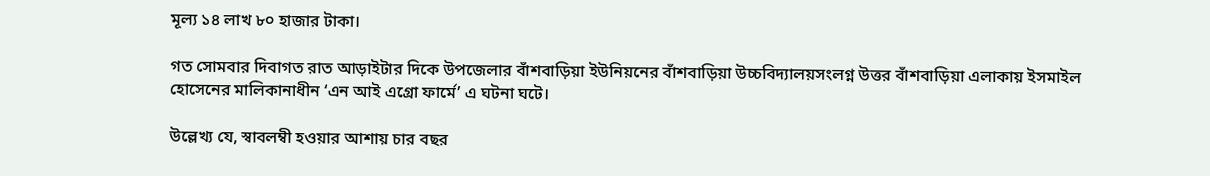মূল্য ১৪ লাখ ৮০ হাজার টাকা।

গত সোমবার দিবাগত রাত আড়াইটার দিকে উপজেলার বাঁশবাড়িয়া ইউনিয়নের বাঁশবাড়িয়া উচ্চবিদ্যালয়সংলগ্ন উত্তর বাঁশবাড়িয়া এলাকায় ইসমাইল হোসেনের মালিকানাধীন ‘এন আই এগ্রো ফার্মে’ এ ঘটনা ঘটে।

উল্লেখ্য যে, স্বাবলম্বী হওয়ার আশায় চার বছর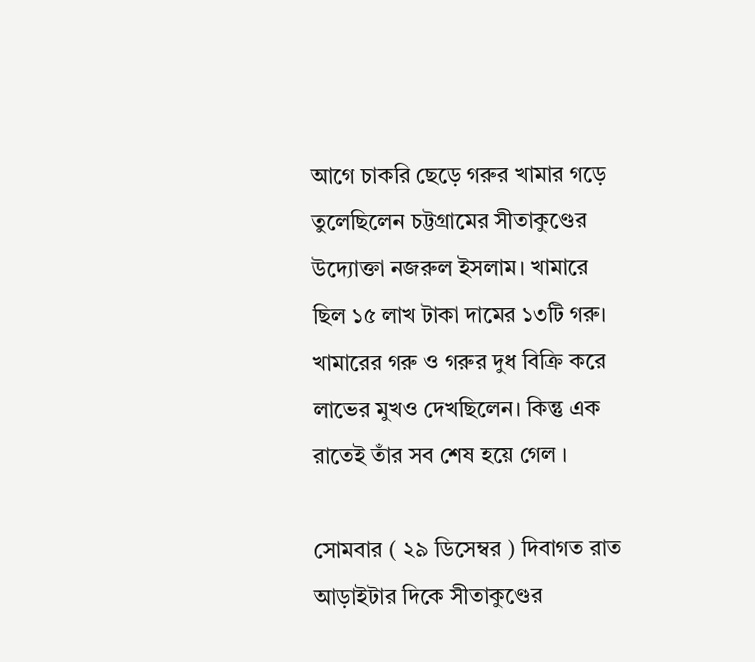আগে চাকরি ছেড়ে গরুর খামার গড়ে তুলেছিলেন চট্টগ্রামের সীতাকুণ্ডের উদ্যোক্তা নজরুল ইসলাম। খামারে ছিল ১৫ লাখ টাকা দামের ১৩টি গরু। খামারের গরু ও গরুর দুধ বিক্রি করে লাভের মুখও দেখছিলেন। কিন্তু এক রাতেই তাঁর সব শেষ হয়ে গেল ।

সোমবার ( ২৯ ডিসেম্বর ) দিবাগত রাত আড়াইটার দিকে সীতাকুণ্ডের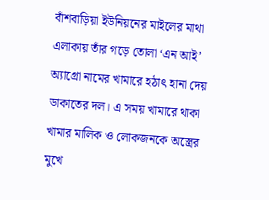বাঁশবাড়িয়া ইউনিয়নের মাইলের মাথা এলাকায় তাঁর গড়ে তোলা ‘এন আই’ অ্যাগ্রো নামের খামারে হঠাৎ হানা দেয় ডাকাতের দল। এ সময় খামারে থাকা খামার মালিক ও লোকজনকে অস্ত্রের মুখে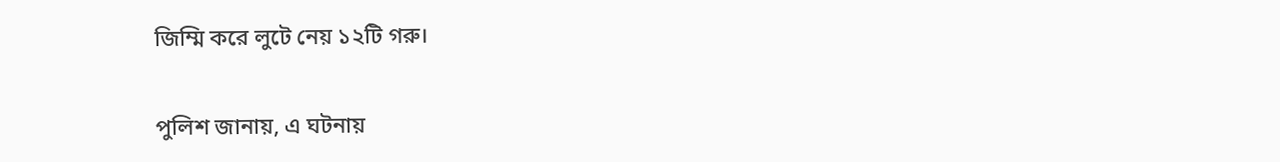জিম্মি করে লুটে নেয় ১২টি গরু।

পুলিশ জানায়, এ ঘটনায়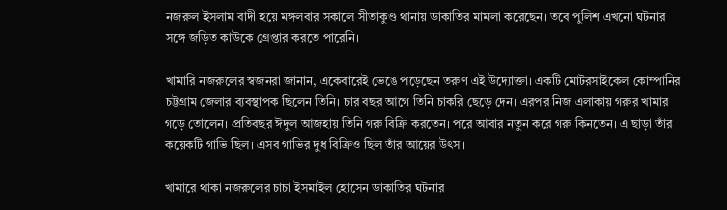নজরুল ইসলাম বাদী হয়ে মঙ্গলবার সকালে সীতাকুণ্ড থানায় ডাকাতির মামলা করেছেন। তবে পুলিশ এখনো ঘটনার সঙ্গে জড়িত কাউকে গ্রেপ্তার করতে পারেনি।

খামারি নজরুলের স্বজনরা জানান, একেবারেই ভেঙে পড়েছেন তরুণ এই উদ্যোক্তা। একটি মোটরসাইকেল কোম্পানির চট্টগ্রাম জেলার ব্যবস্থাপক ছিলেন তিনি। চার বছর আগে তিনি চাকরি ছেড়ে দেন। এরপর নিজ এলাকায় গরুর খামার গড়ে তোলেন। প্রতিবছর ঈদুল আজহায় তিনি গরু বিক্রি করতেন। পরে আবার নতুন করে গরু কিনতেন। এ ছাড়া তাঁর কয়েকটি গাভি ছিল। এসব গাভির দুধ বিক্রিও ছিল তাঁর আয়ের উৎস।

খামারে থাকা নজরুলের চাচা ইসমাইল হোসেন ডাকাতির ঘটনার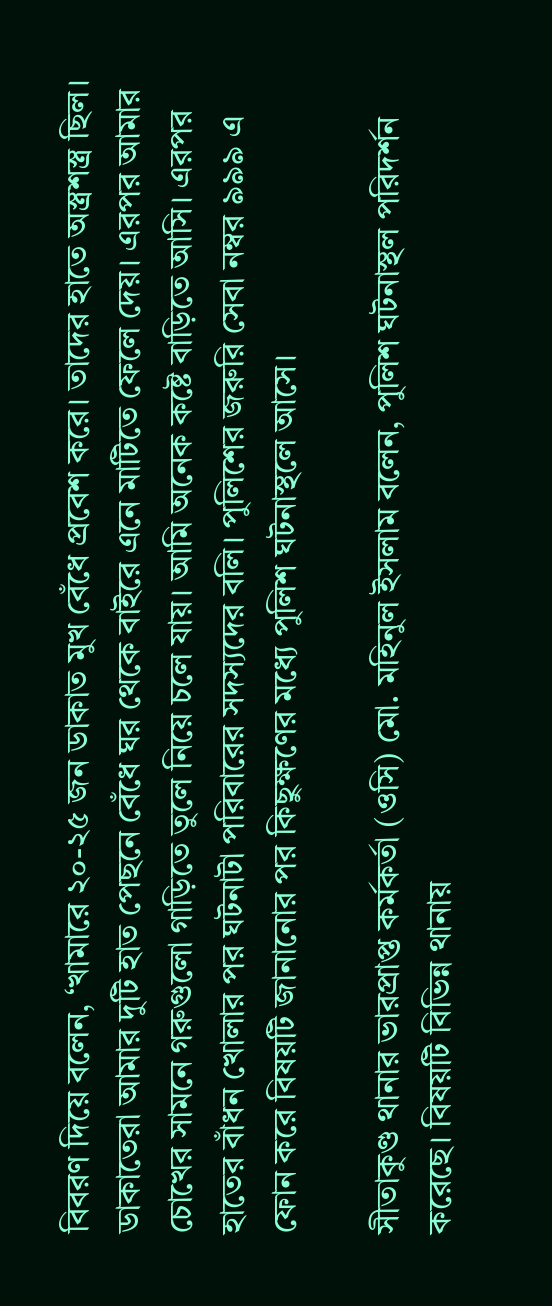বিবরণ দিয়ে বলেন, ‘খামারে ২০-২৫ জন ডাকাত মুখ বেঁধে প্রবেশ করে। তাদের হাতে অস্ত্রশস্ত্র ছিল। ডাকাতেরা আমার দুটি হাত পেছনে বেঁধে ঘর থেকে বাইরে এনে মাটিতে ফেলে দেয়। এরপর আমার চোখের সামনে গরুগুলো গাড়িতে তুলে নিয়ে চলে যায়। আমি অনেক কষ্টে বাড়িতে আসি। এরপর হাতের বাঁধন খোলার পর ঘটনাটা পরিবারের সদস্যদের বলি। পুলিশের জরুরি সেবা নম্বর ৯৯৯ এ ফোন করে বিষয়টি জানানোর পর কিছুক্ষণের মধ্যে পুলিশ ঘটনাস্থলে আসে।

সীতাকুণ্ড থানার ভারপ্রাপ্ত কর্মকর্তা (ওসি) মো. মহিনুল ইসলাম বলেন, পুলিশ ঘটনাস্থল পরিদর্শন করেছে। বিষয়টি বিভিন্ন থানায়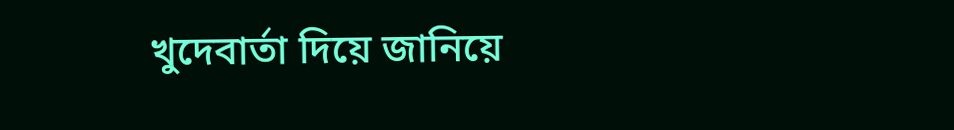খুদেবার্তা দিয়ে জানিয়ে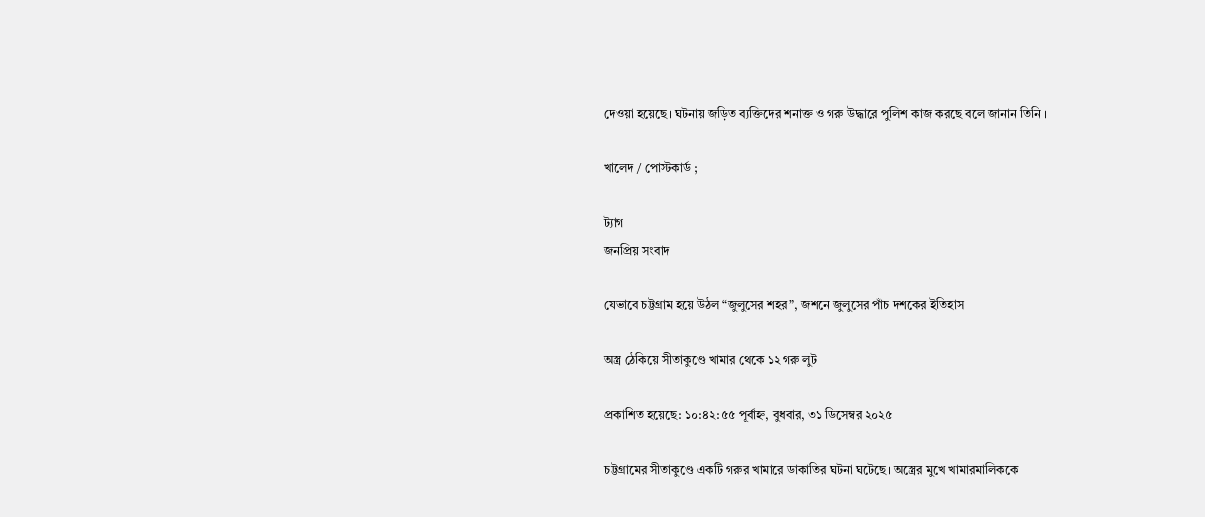দেওয়া হয়েছে। ঘটনায় জড়িত ব্যক্তিদের শনাক্ত ও গরু উদ্ধারে পুলিশ কাজ করছে বলে জানান তিনি ।

খালেদ / পোস্টকার্ড ;

ট্যাগ
জনপ্রিয় সংবাদ

যেভাবে চট্টগ্রাম হয়ে উঠল “জুলুসের শহর”, জশনে জুলুসের পাঁচ দশকের ইতিহাস

অস্ত্র ঠেকিয়ে সীতাকুণ্ডে খামার থেকে ১২ গরু লুট

প্রকাশিত হয়েছে: ১০:৪২:৫৫ পূর্বাহ্ন, বুধবার, ৩১ ডিসেম্বর ২০২৫

চট্টগ্রামের সীতাকুণ্ডে একটি গরুর খামারে ডাকাতির ঘটনা ঘটেছে। অস্ত্রের মুখে খামারমালিককে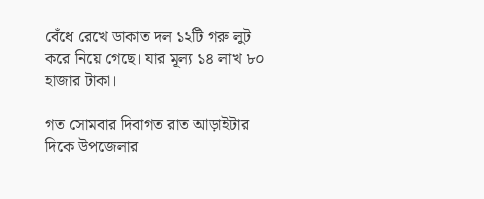বেঁধে রেখে ডাকাত দল ১২টি গরু লুট করে নিয়ে গেছে। যার মূল্য ১৪ লাখ ৮০ হাজার টাকা।

গত সোমবার দিবাগত রাত আড়াইটার দিকে উপজেলার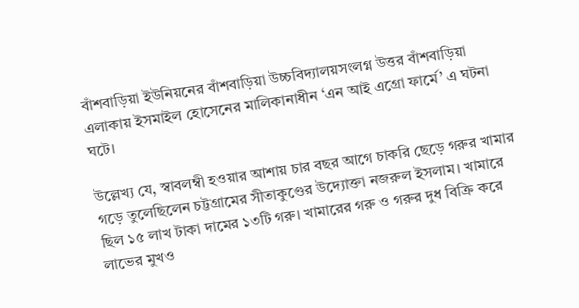বাঁশবাড়িয়া ইউনিয়নের বাঁশবাড়িয়া উচ্চবিদ্যালয়সংলগ্ন উত্তর বাঁশবাড়িয়া এলাকায় ইসমাইল হোসেনের মালিকানাধীন ‘এন আই এগ্রো ফার্মে’ এ ঘটনা ঘটে।

উল্লেখ্য যে, স্বাবলম্বী হওয়ার আশায় চার বছর আগে চাকরি ছেড়ে গরুর খামার গড়ে তুলেছিলেন চট্টগ্রামের সীতাকুণ্ডের উদ্যোক্তা নজরুল ইসলাম। খামারে ছিল ১৫ লাখ টাকা দামের ১৩টি গরু। খামারের গরু ও গরুর দুধ বিক্রি করে লাভের মুখও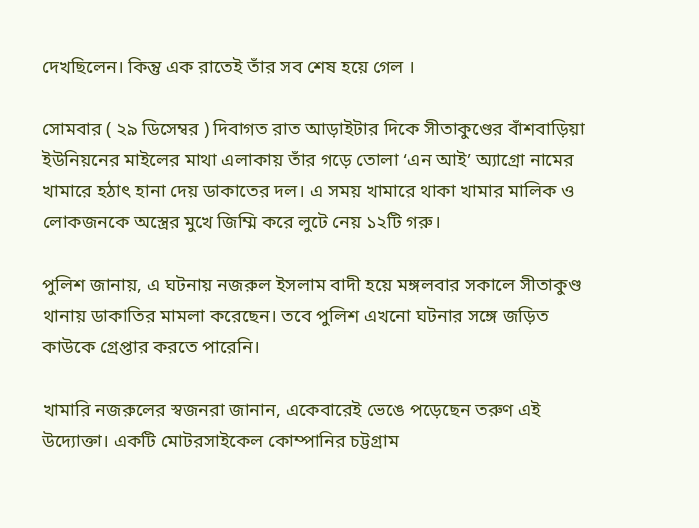দেখছিলেন। কিন্তু এক রাতেই তাঁর সব শেষ হয়ে গেল ।

সোমবার ( ২৯ ডিসেম্বর ) দিবাগত রাত আড়াইটার দিকে সীতাকুণ্ডের বাঁশবাড়িয়া ইউনিয়নের মাইলের মাথা এলাকায় তাঁর গড়ে তোলা ‘এন আই’ অ্যাগ্রো নামের খামারে হঠাৎ হানা দেয় ডাকাতের দল। এ সময় খামারে থাকা খামার মালিক ও লোকজনকে অস্ত্রের মুখে জিম্মি করে লুটে নেয় ১২টি গরু।

পুলিশ জানায়, এ ঘটনায় নজরুল ইসলাম বাদী হয়ে মঙ্গলবার সকালে সীতাকুণ্ড থানায় ডাকাতির মামলা করেছেন। তবে পুলিশ এখনো ঘটনার সঙ্গে জড়িত কাউকে গ্রেপ্তার করতে পারেনি।

খামারি নজরুলের স্বজনরা জানান, একেবারেই ভেঙে পড়েছেন তরুণ এই উদ্যোক্তা। একটি মোটরসাইকেল কোম্পানির চট্টগ্রাম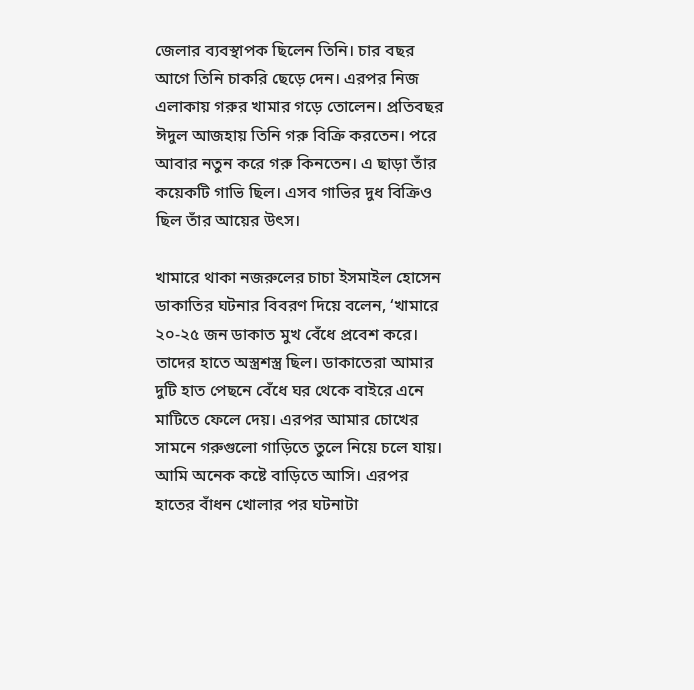জেলার ব্যবস্থাপক ছিলেন তিনি। চার বছর আগে তিনি চাকরি ছেড়ে দেন। এরপর নিজ এলাকায় গরুর খামার গড়ে তোলেন। প্রতিবছর ঈদুল আজহায় তিনি গরু বিক্রি করতেন। পরে আবার নতুন করে গরু কিনতেন। এ ছাড়া তাঁর কয়েকটি গাভি ছিল। এসব গাভির দুধ বিক্রিও ছিল তাঁর আয়ের উৎস।

খামারে থাকা নজরুলের চাচা ইসমাইল হোসেন ডাকাতির ঘটনার বিবরণ দিয়ে বলেন, ‘খামারে ২০-২৫ জন ডাকাত মুখ বেঁধে প্রবেশ করে। তাদের হাতে অস্ত্রশস্ত্র ছিল। ডাকাতেরা আমার দুটি হাত পেছনে বেঁধে ঘর থেকে বাইরে এনে মাটিতে ফেলে দেয়। এরপর আমার চোখের সামনে গরুগুলো গাড়িতে তুলে নিয়ে চলে যায়। আমি অনেক কষ্টে বাড়িতে আসি। এরপর হাতের বাঁধন খোলার পর ঘটনাটা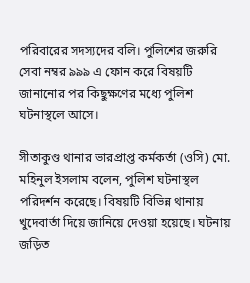পরিবারের সদস্যদের বলি। পুলিশের জরুরি সেবা নম্বর ৯৯৯ এ ফোন করে বিষয়টি জানানোর পর কিছুক্ষণের মধ্যে পুলিশ ঘটনাস্থলে আসে।

সীতাকুণ্ড থানার ভারপ্রাপ্ত কর্মকর্তা (ওসি) মো. মহিনুল ইসলাম বলেন, পুলিশ ঘটনাস্থল পরিদর্শন করেছে। বিষয়টি বিভিন্ন থানায় খুদেবার্তা দিয়ে জানিয়ে দেওয়া হয়েছে। ঘটনায় জড়িত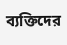ব্যক্তিদের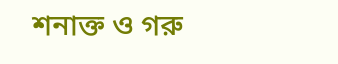শনাক্ত ও গরু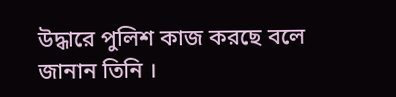উদ্ধারে পুলিশ কাজ করছে বলে জানান তিনি ।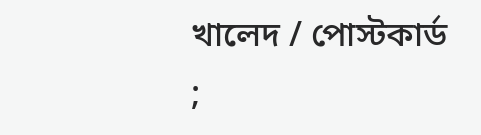খালেদ / পোস্টকার্ড ;